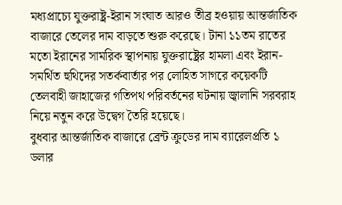মধ্যপ্রাচ্যে যুক্তরাষ্ট্র-ইরান সংঘাত আরও তীব্র হওয়ায় আন্তর্জাতিক বাজারে তেলের দাম বাড়তে শুরু করেছে। টানা ১১তম রাতের মতো ইরানের সামরিক স্থাপনায় যুক্তরাষ্ট্রের হামলা এবং ইরান-সমর্থিত হুথিদের সতর্কবার্তার পর লোহিত সাগরে কয়েকটি তেলবাহী জাহাজের গতিপথ পরিবর্তনের ঘটনায় জ্বালানি সরবরাহ নিয়ে নতুন করে উদ্বেগ তৈরি হয়েছে।
বুধবার আন্তর্জাতিক বাজারে ব্রেন্ট ক্রুডের দাম ব্যারেলপ্রতি ১ ডলার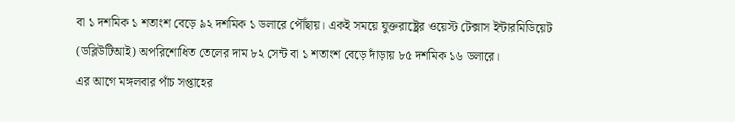বা ১ দশমিক ১ শতাংশ বেড়ে ৯২ দশমিক ১ ডলারে পৌঁছায়। একই সময়ে যুক্তরাষ্ট্রের ওয়েস্ট টেক্সাস ইন্টারমিডিয়েট (ডব্লিউটিআই) অপরিশোধিত তেলের দাম ৮২ সেন্ট বা ১ শতাংশ বেড়ে দাঁড়ায় ৮৫ দশমিক ১৬ ডলারে।
এর আগে মঙ্গলবার পাঁচ সপ্তাহের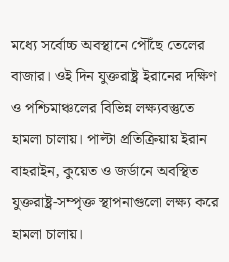মধ্যে সর্বোচ্চ অবস্থানে পৌঁছে তেলের বাজার। ওই দিন যুক্তরাষ্ট্র ইরানের দক্ষিণ ও পশ্চিমাঞ্চলের বিভিন্ন লক্ষ্যবস্তুতে হামলা চালায়। পাল্টা প্রতিক্রিয়ায় ইরান বাহরাইন, কুয়েত ও জর্ডানে অবস্থিত যুক্তরাষ্ট্র-সম্পৃক্ত স্থাপনাগুলো লক্ষ্য করে হামলা চালায়।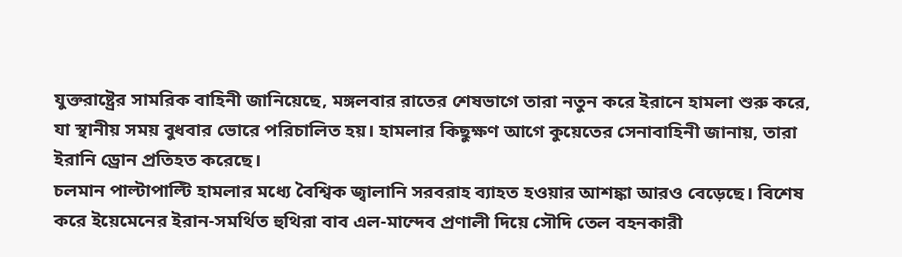যুক্তরাষ্ট্রের সামরিক বাহিনী জানিয়েছে, মঙ্গলবার রাতের শেষভাগে তারা নতুন করে ইরানে হামলা শুরু করে, যা স্থানীয় সময় বুধবার ভোরে পরিচালিত হয়। হামলার কিছুক্ষণ আগে কুয়েতের সেনাবাহিনী জানায়, তারা ইরানি ড্রোন প্রতিহত করেছে।
চলমান পাল্টাপাল্টি হামলার মধ্যে বৈশ্বিক জ্বালানি সরবরাহ ব্যাহত হওয়ার আশঙ্কা আরও বেড়েছে। বিশেষ করে ইয়েমেনের ইরান-সমর্থিত হুথিরা বাব এল-মান্দেব প্রণালী দিয়ে সৌদি তেল বহনকারী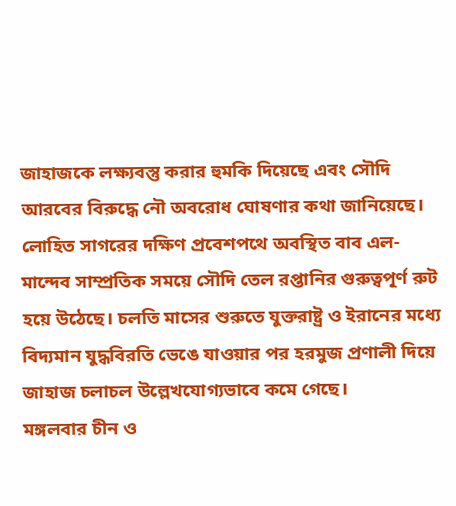জাহাজকে লক্ষ্যবস্তু করার হুমকি দিয়েছে এবং সৌদি আরবের বিরুদ্ধে নৌ অবরোধ ঘোষণার কথা জানিয়েছে।
লোহিত সাগরের দক্ষিণ প্রবেশপথে অবস্থিত বাব এল-মান্দেব সাম্প্রতিক সময়ে সৌদি তেল রপ্তানির গুরুত্বপূর্ণ রুট হয়ে উঠেছে। চলতি মাসের শুরুতে যুক্তরাষ্ট্র ও ইরানের মধ্যে বিদ্যমান যুদ্ধবিরতি ভেঙে যাওয়ার পর হরমুজ প্রণালী দিয়ে জাহাজ চলাচল উল্লেখযোগ্যভাবে কমে গেছে।
মঙ্গলবার চীন ও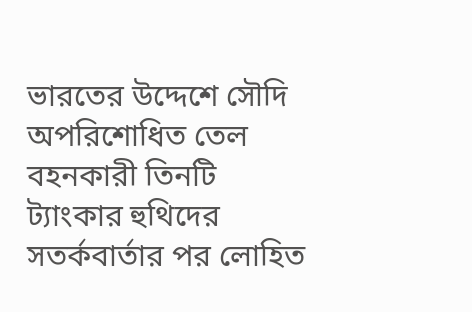ভারতের উদ্দেশে সৌদি অপরিশোধিত তেল বহনকারী তিনটি ট্যাংকার হুথিদের সতর্কবার্তার পর লোহিত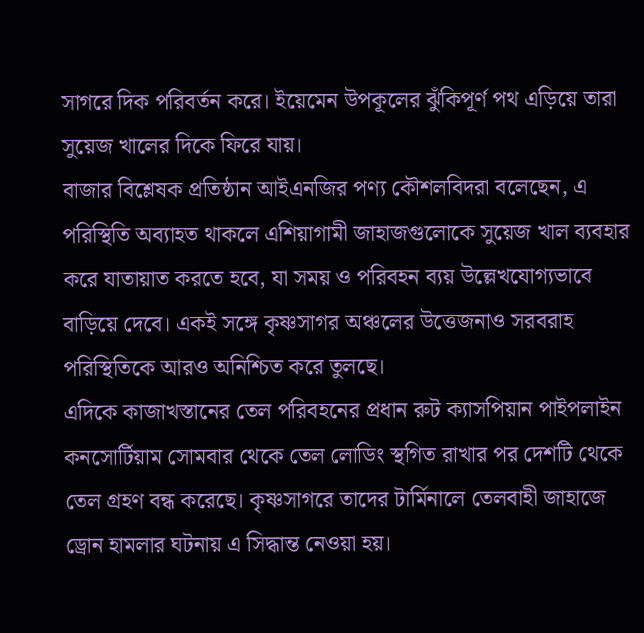সাগরে দিক পরিবর্তন করে। ইয়েমেন উপকূলের ঝুঁকিপূর্ণ পথ এড়িয়ে তারা সুয়েজ খালের দিকে ফিরে যায়।
বাজার বিশ্লেষক প্রতিষ্ঠান আইএনজির পণ্য কৌশলবিদরা বলেছেন, এ পরিস্থিতি অব্যাহত থাকলে এশিয়াগামী জাহাজগুলোকে সুয়েজ খাল ব্যবহার করে যাতায়াত করতে হবে, যা সময় ও পরিবহন ব্যয় উল্লেখযোগ্যভাবে বাড়িয়ে দেবে। একই সঙ্গে কৃষ্ণসাগর অঞ্চলের উত্তেজনাও সরবরাহ পরিস্থিতিকে আরও অনিশ্চিত করে তুলছে।
এদিকে কাজাখস্তানের তেল পরিবহনের প্রধান রুট ক্যাসপিয়ান পাইপলাইন কনসোর্টিয়াম সোমবার থেকে তেল লোডিং স্থগিত রাখার পর দেশটি থেকে তেল গ্রহণ বন্ধ করেছে। কৃষ্ণসাগরে তাদের টার্মিনালে তেলবাহী জাহাজে ড্রোন হামলার ঘটনায় এ সিদ্ধান্ত নেওয়া হয়।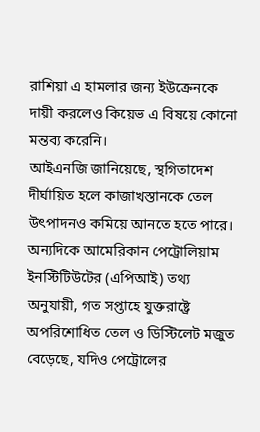রাশিয়া এ হামলার জন্য ইউক্রেনকে দায়ী করলেও কিয়েভ এ বিষয়ে কোনো মন্তব্য করেনি।
আইএনজি জানিয়েছে, স্থগিতাদেশ দীর্ঘায়িত হলে কাজাখস্তানকে তেল উৎপাদনও কমিয়ে আনতে হতে পারে।
অন্যদিকে আমেরিকান পেট্রোলিয়াম ইনস্টিটিউটের (এপিআই) তথ্য অনুযায়ী, গত সপ্তাহে যুক্তরাষ্ট্রে অপরিশোধিত তেল ও ডিস্টিলেট মজুত বেড়েছে, যদিও পেট্রোলের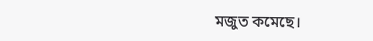মজুত কমেছে।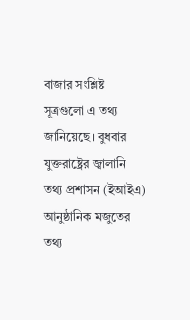বাজার সংশ্লিষ্ট সূত্রগুলো এ তথ্য জানিয়েছে। বুধবার যুক্তরাষ্ট্রের জ্বালানি তথ্য প্রশাসন (ইআইএ) আনুষ্ঠানিক মজুতের তথ্য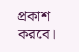প্রকাশ করবে।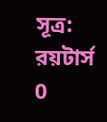সূত্র: রয়টার্স
0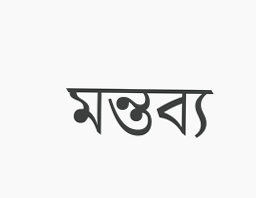মন্তব্য